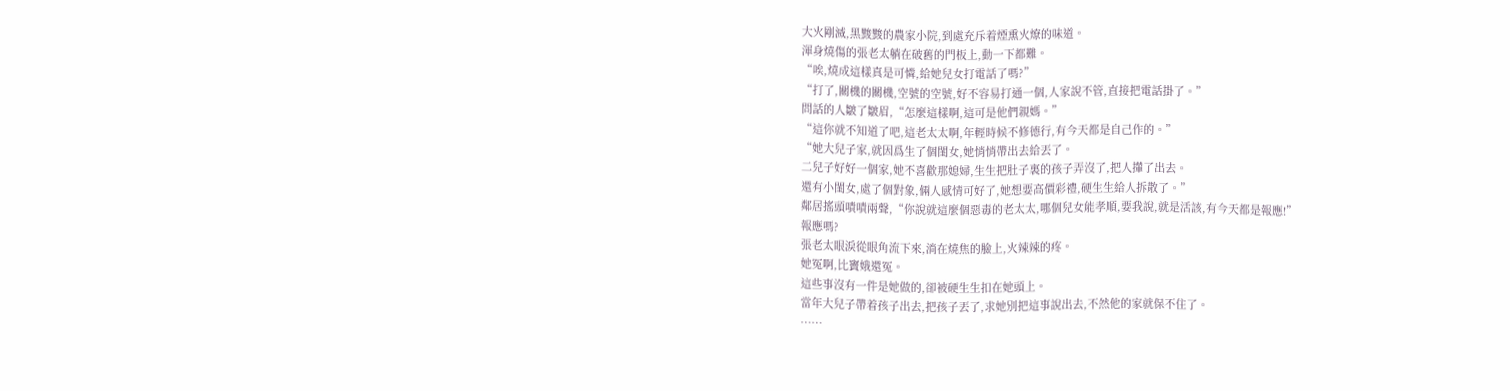大火剛滅,黑黢黢的農家小院,到處充斥着煙熏火燎的味道。
渾身燒傷的張老太躺在破舊的門板上,動一下都難。
“唉,燒成這樣真是可憐,給她兒女打電話了嗎?”
“打了,關機的關機,空號的空號,好不容易打通一個,人家說不管,直接把電話掛了。”
問話的人皺了皺眉,“怎麼這樣啊,這可是他們親媽。”
“這你就不知道了吧,這老太太啊,年輕時候不修德行,有今天都是自己作的。”
“她大兒子家,就因爲生了個閨女,她悄悄帶出去給丟了。
二兒子好好一個家,她不喜歡那媳婦,生生把肚子裏的孩子弄沒了,把人攆了出去。
還有小閨女,處了個對象,倆人感情可好了,她想要高價彩禮,硬生生給人拆散了。”
鄰居搖頭嘖嘖兩聲,“你說就這麼個惡毒的老太太,哪個兒女能孝順,要我說,就是活該,有今天都是報應!”
報應嗎?
張老太眼淚從眼角流下來,淌在燒焦的臉上,火辣辣的疼。
她冤啊,比竇娥還冤。
這些事沒有一件是她做的,卻被硬生生扣在她頭上。
當年大兒子帶着孩子出去,把孩子丟了,求她別把這事說出去,不然他的家就保不住了。
……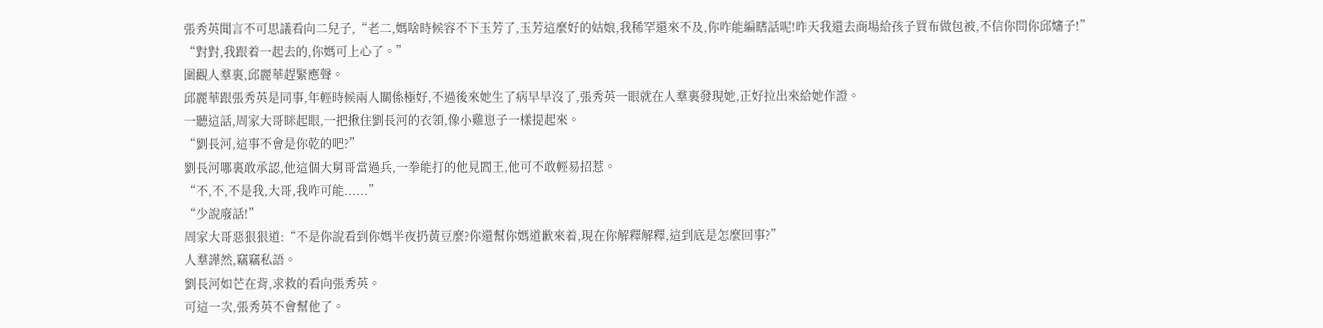張秀英聞言不可思議看向二兒子,“老二,媽啥時候容不下玉芳了,玉芳這麼好的姑娘,我稀罕還來不及,你咋能編瞎話呢!昨天我還去商場給孩子買布做包被,不信你問你邱嬸子!”
“對對,我跟着一起去的,你媽可上心了。”
圍觀人羣裏,邱麗華趕緊應聲。
邱麗華跟張秀英是同事,年輕時候兩人關係極好,不過後來她生了病早早沒了,張秀英一眼就在人羣裏發現她,正好拉出來給她作證。
一聽這話,周家大哥眯起眼,一把揪住劉長河的衣領,像小雞崽子一樣提起來。
“劉長河,這事不會是你乾的吧?”
劉長河哪裏敢承認,他這個大舅哥當過兵,一拳能打的他見閻王,他可不敢輕易招惹。
“不,不,不是我,大哥,我咋可能......”
“少說廢話!”
周家大哥惡狠狠道:“不是你說看到你媽半夜扔黃豆麼?你還幫你媽道歉來着,現在你解釋解釋,這到底是怎麼回事?”
人羣譁然,竊竊私語。
劉長河如芒在背,求救的看向張秀英。
可這一次,張秀英不會幫他了。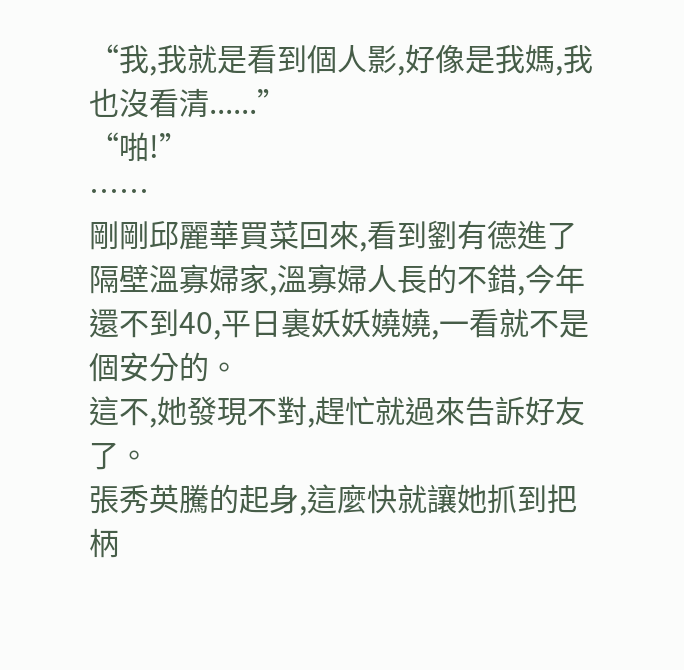“我,我就是看到個人影,好像是我媽,我也沒看清......”
“啪!”
……
剛剛邱麗華買菜回來,看到劉有德進了隔壁溫寡婦家,溫寡婦人長的不錯,今年還不到40,平日裏妖妖嬈嬈,一看就不是個安分的。
這不,她發現不對,趕忙就過來告訴好友了。
張秀英騰的起身,這麼快就讓她抓到把柄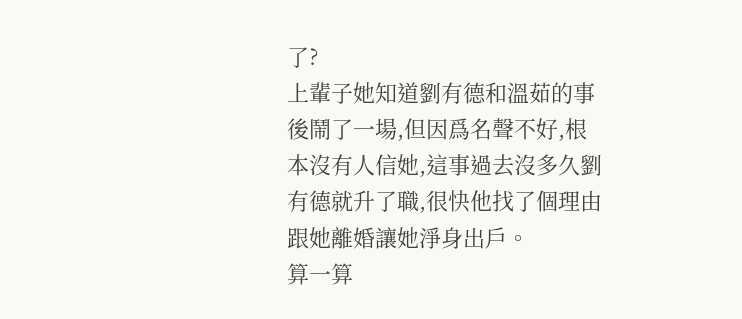了?
上輩子她知道劉有德和溫茹的事後鬧了一場,但因爲名聲不好,根本沒有人信她,這事過去沒多久劉有德就升了職,很快他找了個理由跟她離婚讓她淨身出戶。
算一算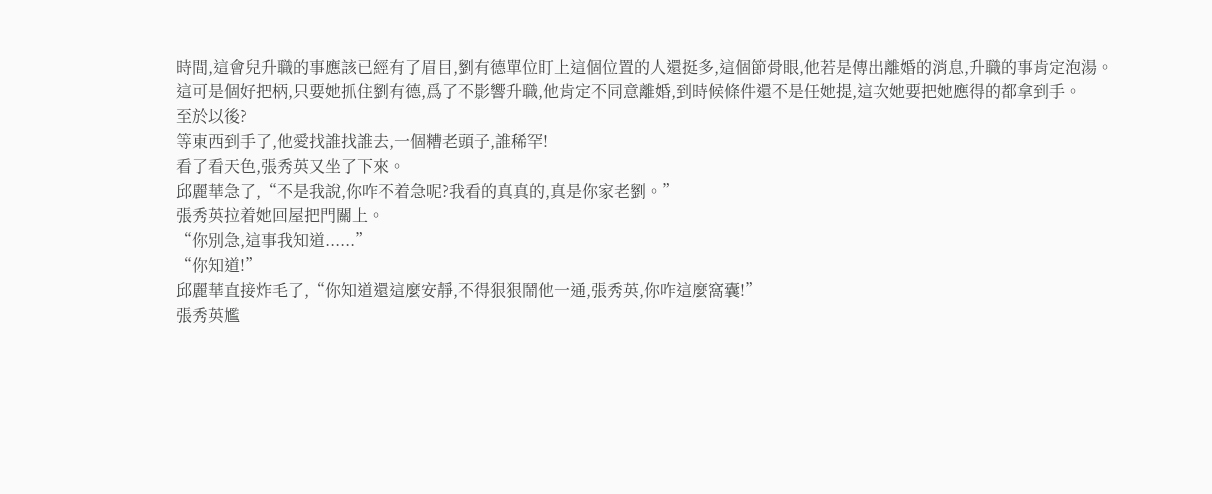時間,這會兒升職的事應該已經有了眉目,劉有德單位盯上這個位置的人還挺多,這個節骨眼,他若是傳出離婚的消息,升職的事肯定泡湯。
這可是個好把柄,只要她抓住劉有德,爲了不影響升職,他肯定不同意離婚,到時候條件還不是任她提,這次她要把她應得的都拿到手。
至於以後?
等東西到手了,他愛找誰找誰去,一個糟老頭子,誰稀罕!
看了看天色,張秀英又坐了下來。
邱麗華急了,“不是我說,你咋不着急呢?我看的真真的,真是你家老劉。”
張秀英拉着她回屋把門關上。
“你別急,這事我知道......”
“你知道!”
邱麗華直接炸毛了,“你知道還這麼安靜,不得狠狠鬧他一通,張秀英,你咋這麼窩囊!”
張秀英尷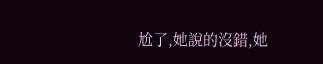尬了,她說的沒錯,她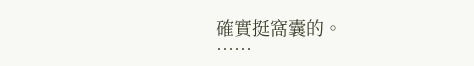確實挺窩囊的。
……